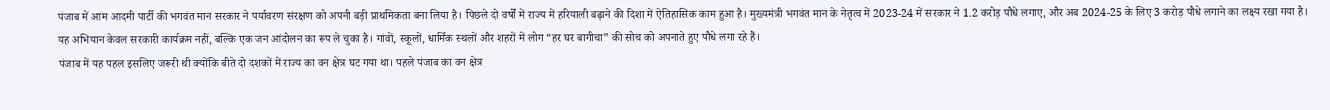पंजाब में आम आदमी पार्टी की भगवंत मान सरकार ने पर्यावरण संरक्षण को अपनी बड़ी प्राथमिकता बना लिया है। पिछले दो वर्षों में राज्य में हरियाली बढ़ाने की दिशा में ऐतिहासिक काम हुआ है। मुख्यमंत्री भगवंत मान के नेतृत्व में 2023-24 में सरकार ने 1.2 करोड़ पौधे लगाए, और अब 2024-25 के लिए 3 करोड़ पौधे लगाने का लक्ष्य रखा गया है।
यह अभियान केवल सरकारी कार्यक्रम नहीं, बल्कि एक जन आंदोलन का रूप ले चुका है। गांवों, स्कूलों, धार्मिक स्थलों और शहरों में लोग “हर घर बागीचा” की सोच को अपनाते हुए पौधे लगा रहे हैं।
पंजाब में यह पहल इसलिए जरूरी थी क्योंकि बीते दो दशकों में राज्य का वन क्षेत्र घट गया था। पहले पंजाब का वन क्षेत्र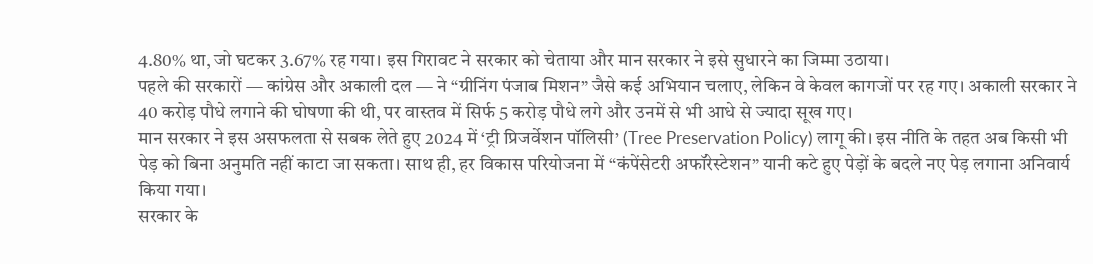4.80% था, जो घटकर 3.67% रह गया। इस गिरावट ने सरकार को चेताया और मान सरकार ने इसे सुधारने का जिम्मा उठाया।
पहले की सरकारों — कांग्रेस और अकाली दल — ने “ग्रीनिंग पंजाब मिशन” जैसे कई अभियान चलाए, लेकिन वे केवल कागजों पर रह गए। अकाली सरकार ने 40 करोड़ पौधे लगाने की घोषणा की थी, पर वास्तव में सिर्फ 5 करोड़ पौधे लगे और उनमें से भी आधे से ज्यादा सूख गए।
मान सरकार ने इस असफलता से सबक लेते हुए 2024 में ‘ट्री प्रिजर्वेशन पॉलिसी’ (Tree Preservation Policy) लागू की। इस नीति के तहत अब किसी भी पेड़ को बिना अनुमति नहीं काटा जा सकता। साथ ही, हर विकास परियोजना में “कंपेंसेटरी अफॉरेस्टेशन” यानी कटे हुए पेड़ों के बदले नए पेड़ लगाना अनिवार्य किया गया।
सरकार के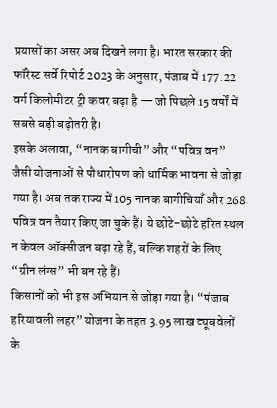प्रयासों का असर अब दिखने लगा है। भारत सरकार की फॉरेस्ट सर्वे रिपोर्ट 2023 के अनुसार, पंजाब में 177.22 वर्ग किलोमीटर ट्री कवर बढ़ा है — जो पिछले 15 वर्षों में सबसे बड़ी बढ़ोतरी है।
इसके अलावा, “नानक बागीची” और “पवित्र वन” जैसी योजनाओं से पौधारोपण को धार्मिक भावना से जोड़ा गया है। अब तक राज्य में 105 नानक बागीचियाँ और 268 पवित्र वन तैयार किए जा चुके हैं। ये छोटे-छोटे हरित स्थल न केवल ऑक्सीजन बढ़ा रहे हैं, बल्कि शहरों के लिए “ग्रीन लंग्स” भी बन रहे हैं।
किसानों को भी इस अभियान से जोड़ा गया है। “पंजाब हरियावली लहर” योजना के तहत 3.95 लाख ट्यूबवेलों के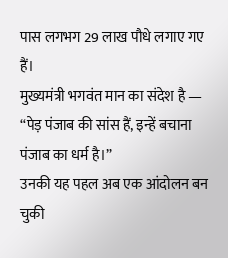पास लगभग 29 लाख पौधे लगाए गए हैं।
मुख्यमंत्री भगवंत मान का संदेश है —
“पेड़ पंजाब की सांस हैं, इन्हें बचाना पंजाब का धर्म है।”
उनकी यह पहल अब एक आंदोलन बन चुकी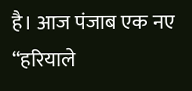है। आज पंजाब एक नए “हरियाले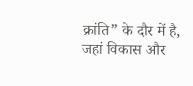क्रांति” के दौर में है, जहां विकास और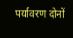पर्यावरण दोनों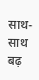साथ-साथ बढ़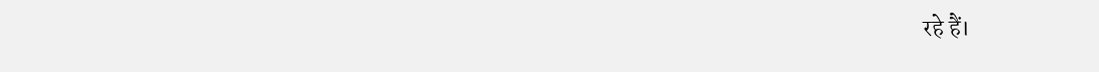रहे हैं।